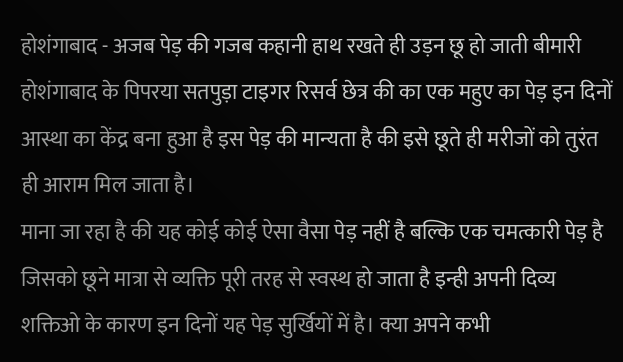होशंगाबाद - अजब पेड़ की गजब कहानी हाथ रखते ही उड़न छू हो जाती बीमारी होशंगाबाद के पिपरया सतपुड़ा टाइगर रिसर्व छेत्र की का एक महुए का पेड़ इन दिनों आस्था का केंद्र बना हुआ है इस पेड़ की मान्यता है की इसे छूते ही मरीजों को तुरंत ही आराम मिल जाता है।
माना जा रहा है की यह कोई कोई ऐसा वैसा पेड़ नहीं है बल्कि एक चमत्कारी पेड़ है जिसको छूने मात्रा से व्यक्ति पूरी तरह से स्वस्थ हो जाता है इन्ही अपनी दिव्य शक्तिओ के कारण इन दिनों यह पेड़ सुर्खियों में है। क्या अपने कभी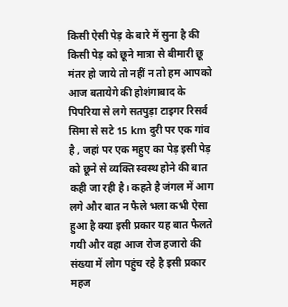किसी ऐसी पेड़ के बारे में सुना है की किसी पेड़ को छूने मात्रा से बीमारी छू मंतर हो जाये तो नहीं न तो हम आपको आज बतायेगे की होशंगाबाद के पिपरिया से लगे सतपुड़ा टाइगर रिसर्व सिमा से सटे 15 km दुरी पर एक गांव है , जहां पर एक महुए का पेड़ इसी पेड़ को छूने से व्यक्ति स्वस्थ होने की बात कही जा रही है। कहते है जंगल में आग लगे और बात न फैले भला कभी ऐसा हुआ है क्या इसी प्रकार यह बात फैलते गयी और वहा आज रोज हजारो की संख्या में लोग पहुंच रहे है इसी प्रकार महज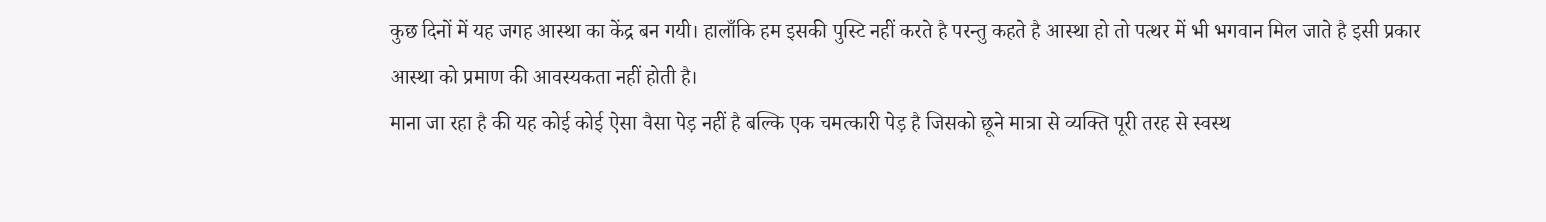कुछ दिनों में यह जगह आस्था का केंद्र बन गयी। हालाँकि हम इसकी पुस्टि नहीं करते है परन्तु कहते है आस्था हो तो पत्थर में भी भगवान मिल जाते है इसी प्रकार आस्था को प्रमाण की आवस्यकता नहीं होती है।
माना जा रहा है की यह कोई कोई ऐसा वैसा पेड़ नहीं है बल्कि एक चमत्कारी पेड़ है जिसको छूने मात्रा से व्यक्ति पूरी तरह से स्वस्थ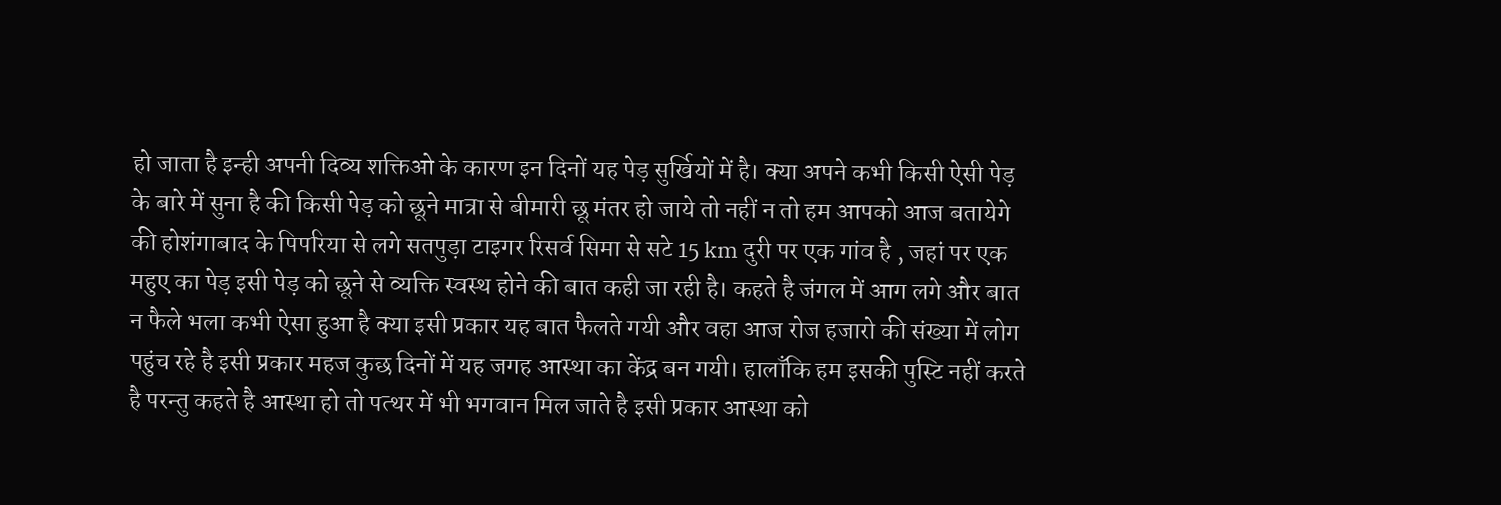हो जाता है इन्ही अपनी दिव्य शक्तिओ के कारण इन दिनों यह पेड़ सुर्खियों में है। क्या अपने कभी किसी ऐसी पेड़ के बारे में सुना है की किसी पेड़ को छूने मात्रा से बीमारी छू मंतर हो जाये तो नहीं न तो हम आपको आज बतायेगे की होशंगाबाद के पिपरिया से लगे सतपुड़ा टाइगर रिसर्व सिमा से सटे 15 km दुरी पर एक गांव है , जहां पर एक महुए का पेड़ इसी पेड़ को छूने से व्यक्ति स्वस्थ होने की बात कही जा रही है। कहते है जंगल में आग लगे और बात न फैले भला कभी ऐसा हुआ है क्या इसी प्रकार यह बात फैलते गयी और वहा आज रोज हजारो की संख्या में लोग पहुंच रहे है इसी प्रकार महज कुछ दिनों में यह जगह आस्था का केंद्र बन गयी। हालाँकि हम इसकी पुस्टि नहीं करते है परन्तु कहते है आस्था हो तो पत्थर में भी भगवान मिल जाते है इसी प्रकार आस्था को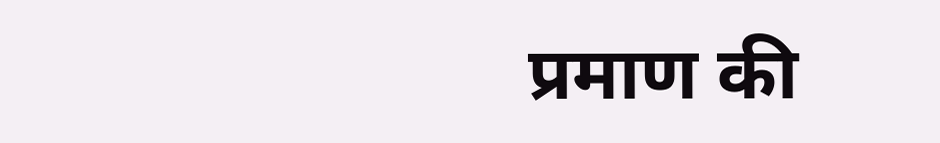प्रमाण की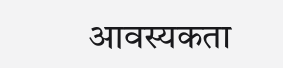आवस्यकता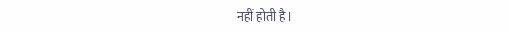नहीं होती है।